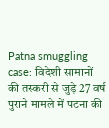Patna smuggling case: विदेशी सामानों की तस्करी से जुड़े 27 वर्ष पुराने मामले में पटना की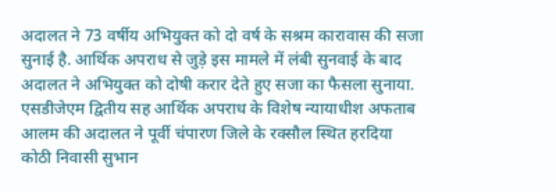अदालत ने 73 वर्षीय अभियुक्त को दो वर्ष के सश्रम कारावास की सजा सुनाई है. आर्थिक अपराध से जुड़े इस मामले में लंबी सुनवाई के बाद अदालत ने अभियुक्त को दोषी करार देते हुए सजा का फैसला सुनाया. एसडीजेएम द्वितीय सह आर्थिक अपराध के विशेष न्यायाधीश अफताब आलम की अदालत ने पूर्वी चंपारण जिले के रक्सौल स्थित हरदिया कोठी निवासी सुभान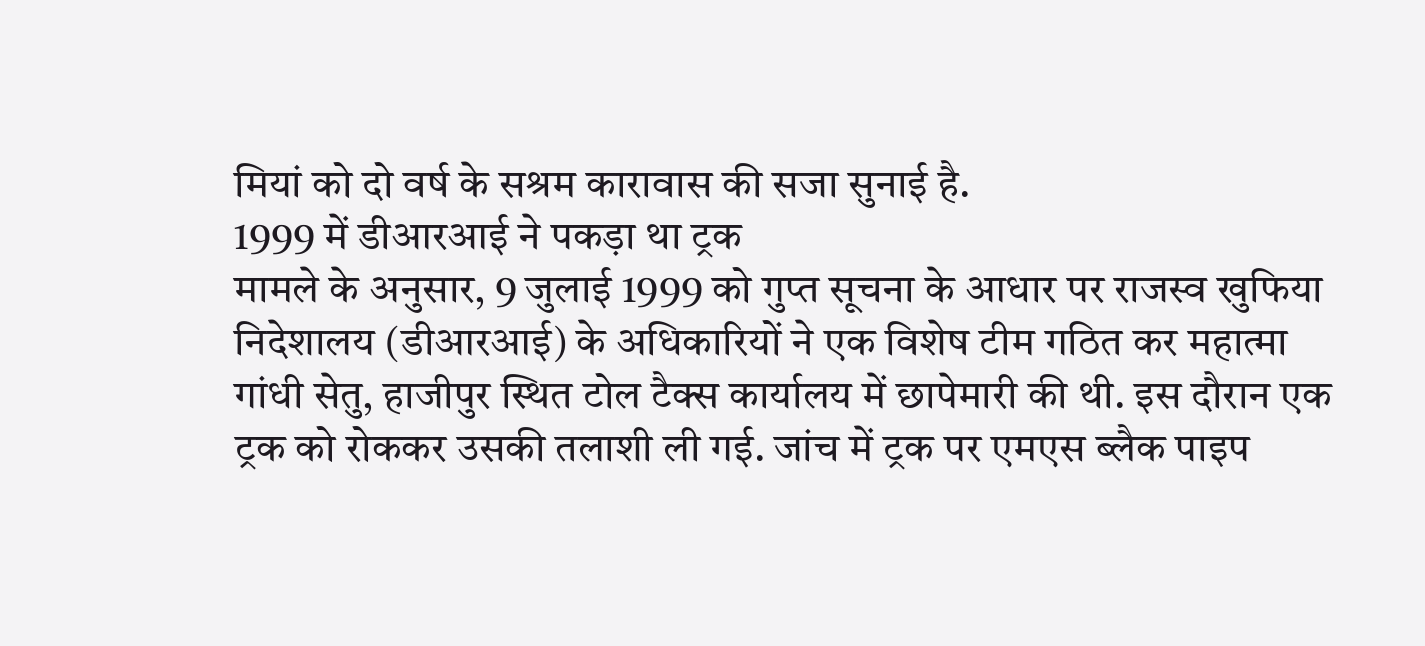मियां को दो वर्ष के सश्रम कारावास की सजा सुनाई है.
1999 में डीआरआई ने पकड़ा था ट्रक
मामले के अनुसार, 9 जुलाई 1999 को गुप्त सूचना के आधार पर राजस्व खुफिया निदेशालय (डीआरआई) के अधिकारियों ने एक विशेष टीम गठित कर महात्मा गांधी सेतु, हाजीपुर स्थित टोल टैक्स कार्यालय में छापेमारी की थी. इस दौरान एक ट्रक को रोककर उसकी तलाशी ली गई. जांच में ट्रक पर एमएस ब्लैक पाइप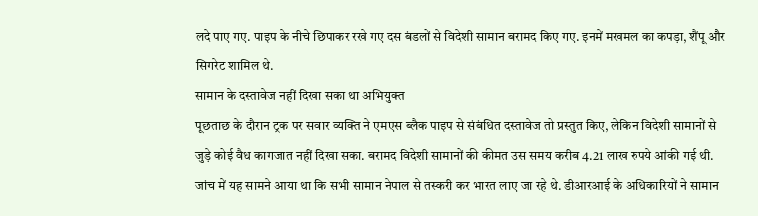लदे पाए गए. पाइप के नीचे छिपाकर रखे गए दस बंडलों से विदेशी सामान बरामद किए गए. इनमें मखमल का कपड़ा, शैंपू और सिगरेट शामिल थे.
सामान के दस्तावेज नहीं दिखा सका था अभियुक्त
पूछताछ के दौरान ट्रक पर सवार व्यक्ति ने एमएस ब्लैक पाइप से संबंधित दस्तावेज तो प्रस्तुत किए, लेकिन विदेशी सामानों से जुड़े कोई वैध कागजात नहीं दिखा सका. बरामद विदेशी सामानों की कीमत उस समय करीब 4.21 लाख रुपये आंकी गई थी. जांच में यह सामने आया था कि सभी सामान नेपाल से तस्करी कर भारत लाए जा रहे थे. डीआरआई के अधिकारियों ने सामान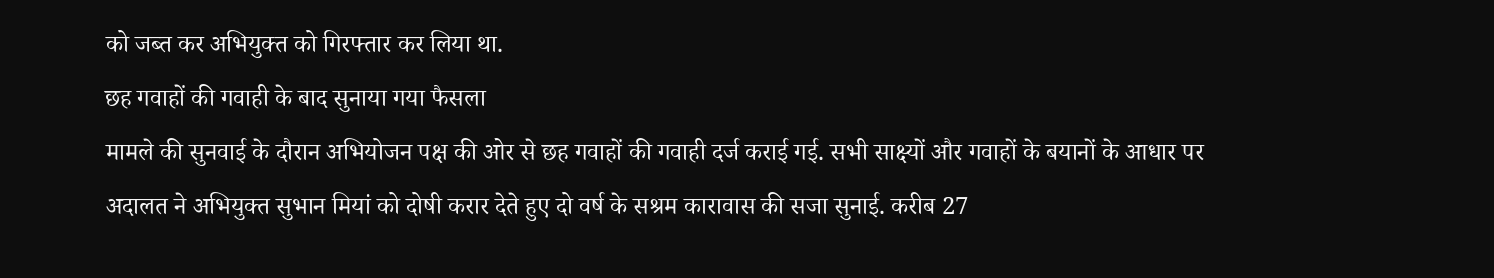को जब्त कर अभियुक्त को गिरफ्तार कर लिया था.
छह गवाहों की गवाही के बाद सुनाया गया फैसला
मामले की सुनवाई के दौरान अभियोजन पक्ष की ओर से छह गवाहों की गवाही दर्ज कराई गई. सभी साक्ष्यों और गवाहों के बयानों के आधार पर अदालत ने अभियुक्त सुभान मियां को दोषी करार देते हुए दो वर्ष के सश्रम कारावास की सजा सुनाई. करीब 27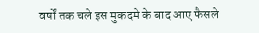वर्षों तक चले इस मुकदमे के बाद आए फैसले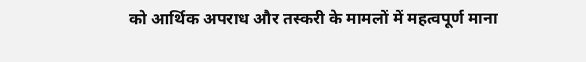को आर्थिक अपराध और तस्करी के मामलों में महत्वपूर्ण माना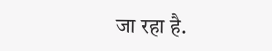जा रहा है.